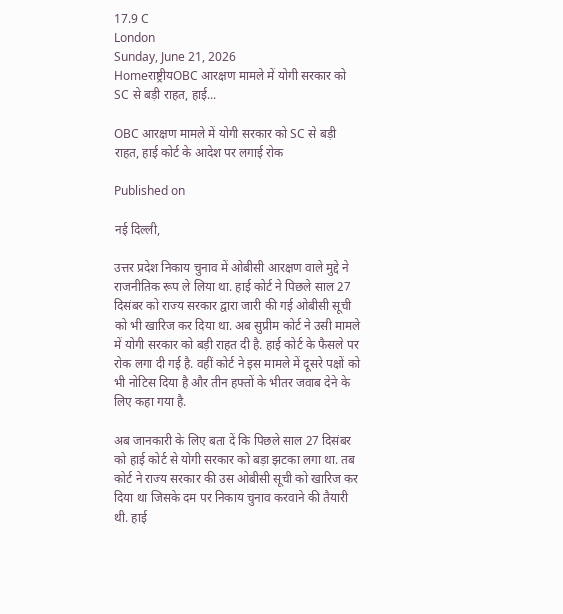17.9 C
London
Sunday, June 21, 2026
Homeराष्ट्रीयOBC आरक्षण मामले में योगी सरकार को SC से बड़ी राहत, हाई...

OBC आरक्षण मामले में योगी सरकार को SC से बड़ी राहत, हाई कोर्ट के आदेश पर लगाई रोक

Published on

नई दिल्ली,

उत्तर प्रदेश निकाय चुनाव में ओबीसी आरक्षण वाले मुद्दे ने राजनीतिक रूप ले लिया था. हाई कोर्ट ने पिछले साल 27 दिसंबर को राज्य सरकार द्वारा जारी की गई ओबीसी सूची को भी खारिज कर दिया था. अब सुप्रीम कोर्ट ने उसी मामले में योगी सरकार को बड़ी राहत दी है. हाई कोर्ट के फैसले पर रोक लगा दी गई है. वहीं कोर्ट ने इस मामले में दूसरे पक्षों को भी नोटिस दिया है और तीन हफ्तों के भीतर जवाब देने के लिए कहा गया है.

अब जानकारी के लिए बता दें कि पिछले साल 27 दिसंबर को हाई कोर्ट से योगी सरकार को बड़ा झटका लगा था. तब कोर्ट ने राज्य सरकार की उस ओबीसी सूची को खारिज कर दिया था जिसके दम पर निकाय चुनाव करवाने की तैयारी थी. हाई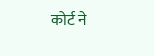कोर्ट ने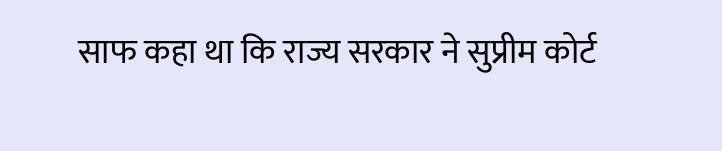साफ कहा था कि राज्य सरकार ने सुप्रीम कोर्ट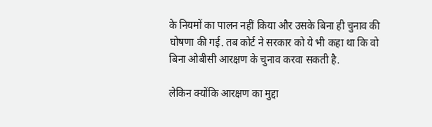के नियमों का पालन नहीं किया और उसके बिना ही चुनाव की घोषणा की गई. तब कोर्ट ने सरकार को ये भी कहा था कि वो बिना ओबीसी आरक्षण के चुनाव करवा सकती है.

लेकिन क्योंकि आरक्षण का मुद्दा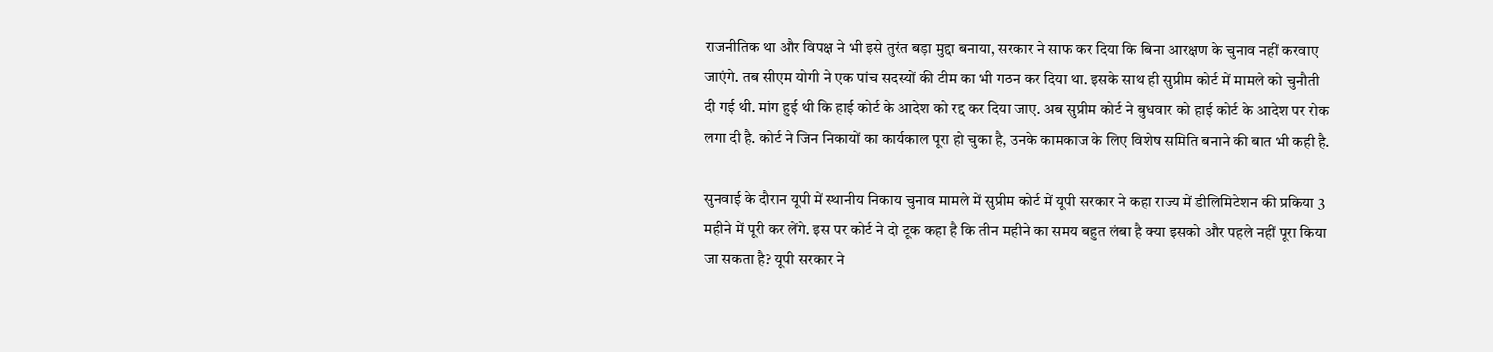राजनीतिक था और विपक्ष ने भी इसे तुरंत बड़ा मुद्दा बनाया, सरकार ने साफ कर दिया कि बिना आरक्षण के चुनाव नहीं करवाए जाएंगे. तब सीएम योगी ने एक पांच सदस्यों की टीम का भी गठन कर दिया था. इसके साथ ही सुप्रीम कोर्ट में मामले को चुनौती दी गई थी. मांग हुई थी कि हाई कोर्ट के आदेश को रद्द कर दिया जाए. अब सुप्रीम कोर्ट ने बुधवार को हाई कोर्ट के आदेश पर रोक लगा दी है. कोर्ट ने जिन निकायों का कार्यकाल पूरा हो चुका है, उनके कामकाज के लिए विशेष समिति बनाने की बात भी कही है.

सुनवाई के दौरान यूपी में स्थानीय निकाय चुनाव मामले में सुप्रीम कोर्ट में यूपी सरकार ने कहा राज्य में डीलिमिटेशन की प्रकिया 3 महीने में पूरी कर लेंगे. इस पर कोर्ट ने दो टूक कहा है कि तीन महीने का समय बहुत लंबा है क्या इसको और पहले नहीं पूरा किया जा सकता है? यूपी सरकार ने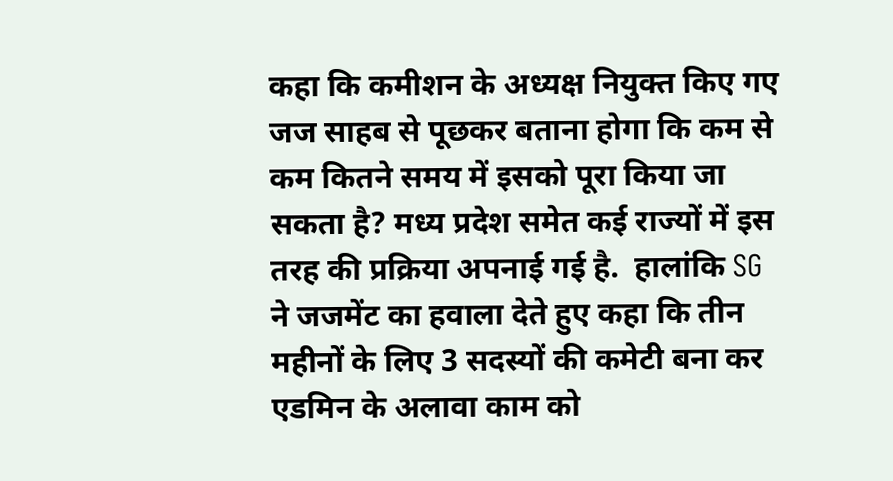कहा कि कमीशन के अध्यक्ष नियुक्त किए गए जज साहब से पूछकर बताना होगा कि कम से कम कितने समय में इसको पूरा किया जा सकता है? मध्य प्रदेश समेत कई राज्यों में इस तरह की प्रक्रिया अपनाई गई है.  हालांकि SG ने जजमेंट का हवाला देते हुए कहा कि तीन महीनों के लिए 3 सदस्यों की कमेटी बना कर एडमिन के अलावा काम को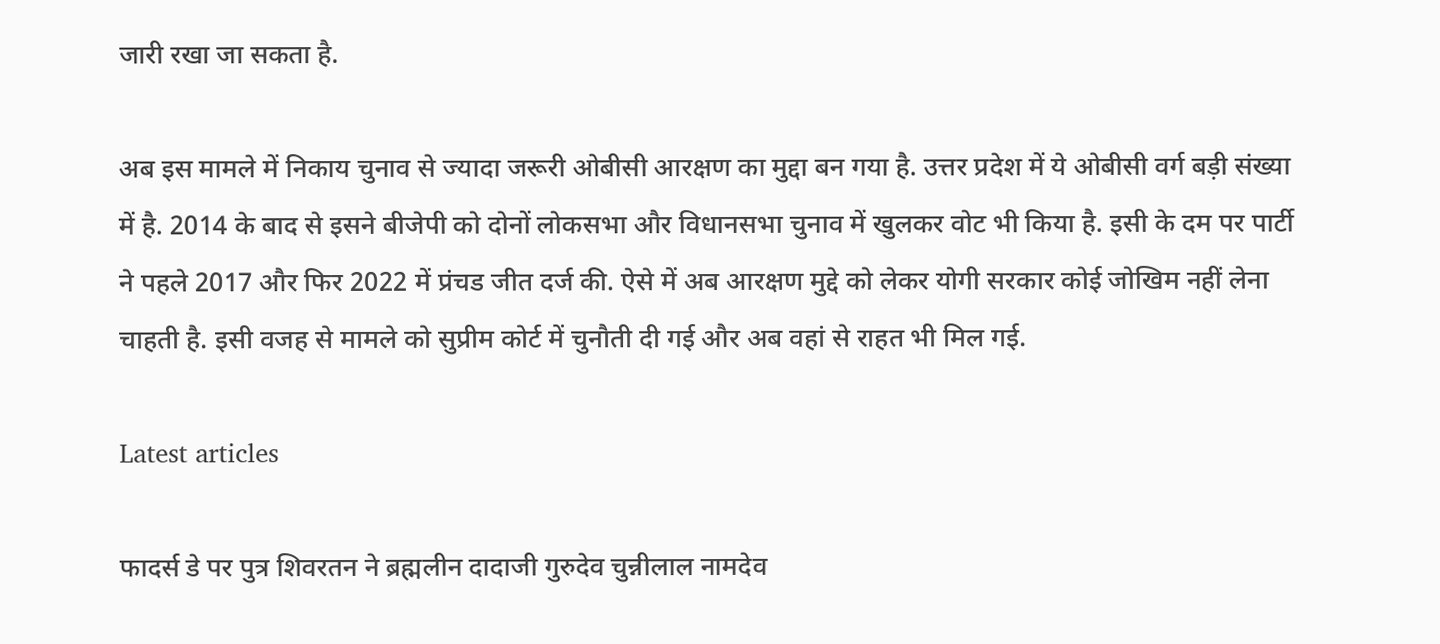जारी रखा जा सकता है.

अब इस मामले में निकाय चुनाव से ज्यादा जरूरी ओबीसी आरक्षण का मुद्दा बन गया है. उत्तर प्रदेश में ये ओबीसी वर्ग बड़ी संख्या में है. 2014 के बाद से इसने बीजेपी को दोनों लोकसभा और विधानसभा चुनाव में खुलकर वोट भी किया है. इसी के दम पर पार्टी ने पहले 2017 और फिर 2022 में प्रंचड जीत दर्ज की. ऐसे में अब आरक्षण मुद्दे को लेकर योगी सरकार कोई जोखिम नहीं लेना चाहती है. इसी वजह से मामले को सुप्रीम कोर्ट में चुनौती दी गई और अब वहां से राहत भी मिल गई.

Latest articles

फादर्स डे पर पुत्र शिवरतन ने ब्रह्मलीन दादाजी गुरुदेव चुन्नीलाल नामदेव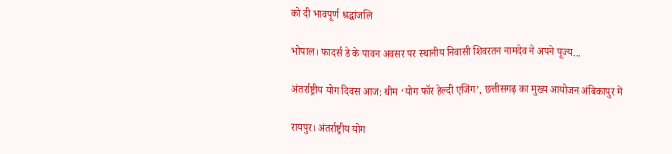को दी भावपूर्ण श्रद्धांजलि

भोपाल। फादर्स डे के पावन अवसर पर स्थानीय निवासी शिवरतन नामदेव ने अपने पूज्य...

अंतर्राष्ट्रीय योग दिवस आज: थीम ‘योग फॉर हेल्दी एजिंग’, छत्तीसगढ़ का मुख्य आयोजन अंबिकापुर में

रायपुर। अंतर्राष्ट्रीय योग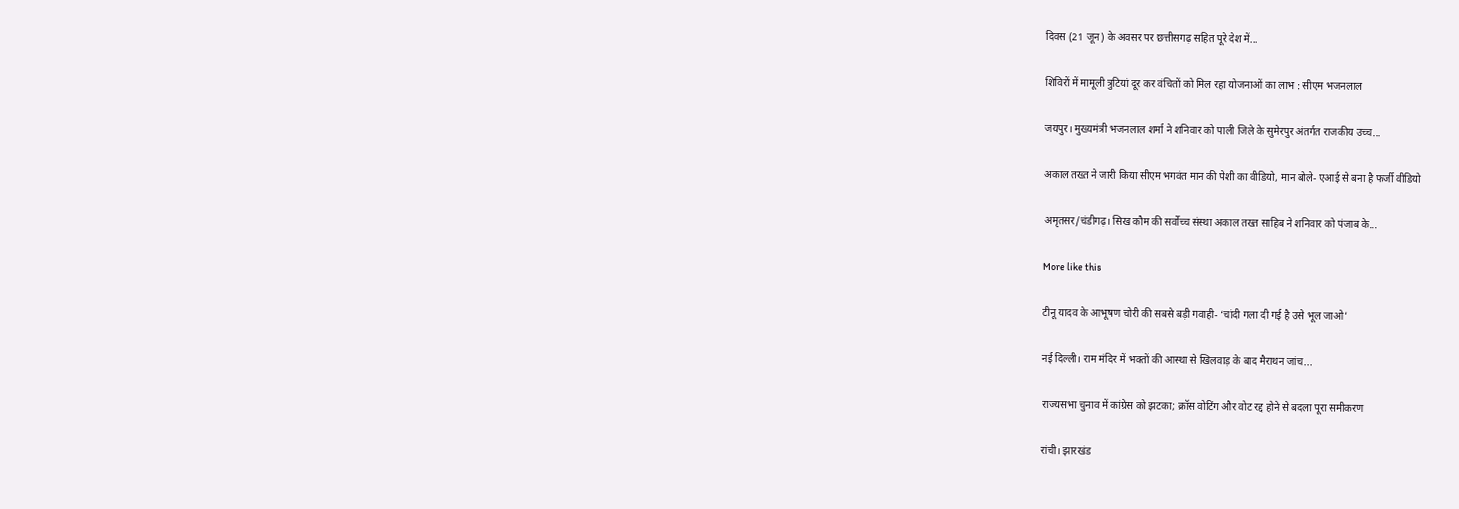दिवस (21 जून) के अवसर पर छत्तीसगढ़ सहित पूरे देश में...

शिविरों में मामूली त्रुटियां दूर कर वंचितों को मिल रहा योजनाओं का लाभ : सीएम भजनलाल

जयपुर। मुख्यमंत्री भजनलाल शर्मा ने शनिवार को पाली जिले के सुमेरपुर अंतर्गत राजकीय उच्च...

अकाल तख्त ने जारी किया सीएम भगवंत मान की पेशी का वीडियो, मान बोले- एआई से बना है फर्जी वीडियो

अमृतसर/चंडीगढ़। सिख कौम की सर्वोच्च संस्था अकाल तख्त साहिब ने शनिवार को पंजाब के...

More like this

टीनू यादव के आभूषण चोरी की सबसे बड़ी गवाही- ‘चांदी गला दी गई है उसे भूल जाओ’

नई दिल्ली। राम मंदिर में भक्तों की आस्था से खिलवाड़ के बाद मैराथन जांच...

राज्यसभा चुनाव में कांग्रेस को झटका; क्रॉस वोटिंग और वोट रद्द होने से बदला पूरा समीकरण

रांची। झारखंड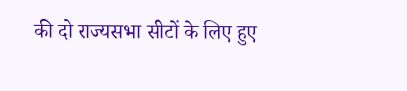की दो राज्यसभा सीटों के लिए हुए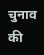चुनाव की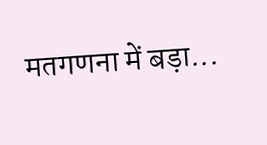मतगणना में बड़ा...